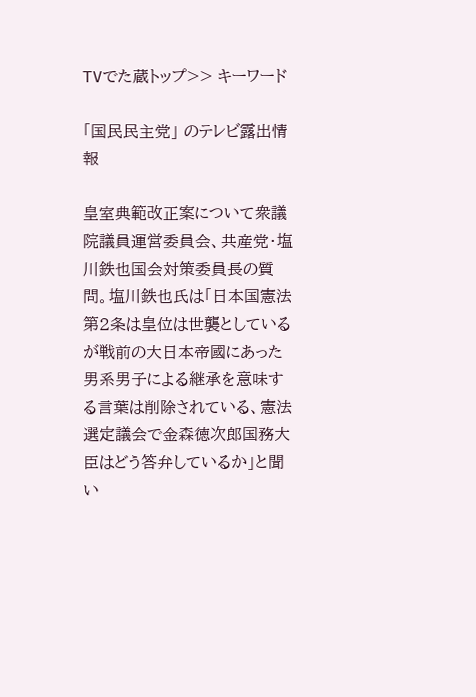TVでた蔵トップ>> キーワード

「国民民主党」 のテレビ露出情報

皇室典範改正案について衆議院議員運営委員会、共産党・塩川鉄也国会対策委員長の質問。塩川鉄也氏は「日本国憲法第2条は皇位は世襲としているが戦前の大日本帝國にあった男系男子による継承を意味する言葉は削除されている、憲法選定議会で金森徳次郎国務大臣はどう答弁しているか」と聞い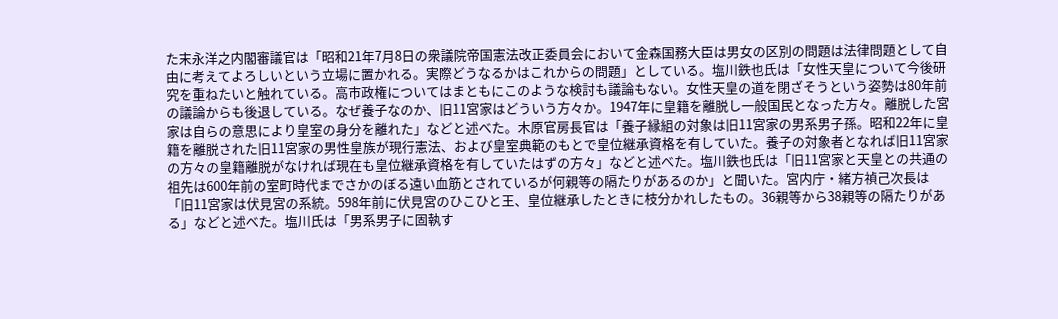た末永洋之内閣審議官は「昭和21年7月8日の衆議院帝国憲法改正委員会において金森国務大臣は男女の区別の問題は法律問題として自由に考えてよろしいという立場に置かれる。実際どうなるかはこれからの問題」としている。塩川鉄也氏は「女性天皇について今後研究を重ねたいと触れている。高市政権についてはまともにこのような検討も議論もない。女性天皇の道を閉ざそうという姿勢は80年前の議論からも後退している。なぜ養子なのか、旧11宮家はどういう方々か。1947年に皇籍を離脱し一般国民となった方々。離脱した宮家は自らの意思により皇室の身分を離れた」などと述べた。木原官房長官は「養子縁組の対象は旧11宮家の男系男子孫。昭和22年に皇籍を離脱された旧11宮家の男性皇族が現行憲法、および皇室典範のもとで皇位継承資格を有していた。養子の対象者となれば旧11宮家の方々の皇籍離脱がなければ現在も皇位継承資格を有していたはずの方々」などと述べた。塩川鉄也氏は「旧11宮家と天皇との共通の祖先は600年前の室町時代までさかのぼる遠い血筋とされているが何親等の隔たりがあるのか」と聞いた。宮内庁・緒方禎己次長は「旧11宮家は伏見宮の系統。598年前に伏見宮のひこひと王、皇位継承したときに枝分かれしたもの。36親等から38親等の隔たりがある」などと述べた。塩川氏は「男系男子に固執す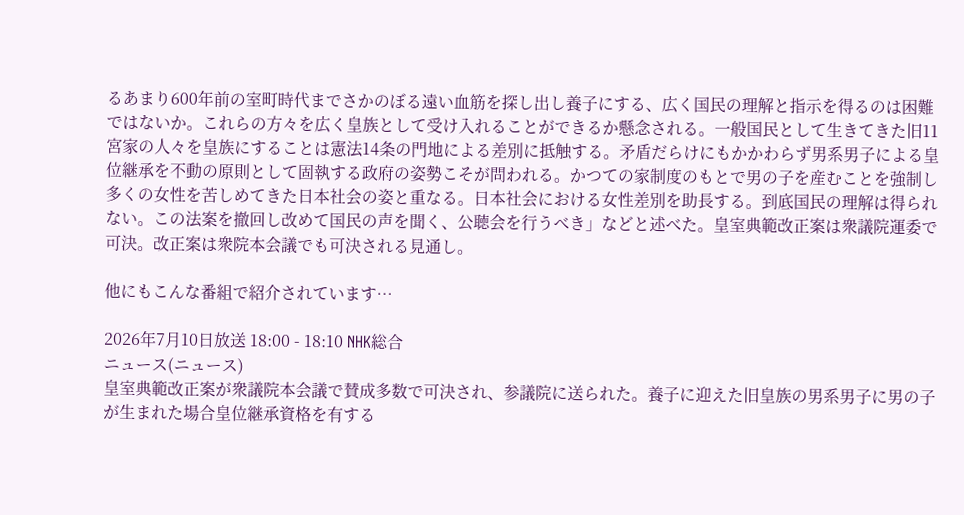るあまり600年前の室町時代までさかのぼる遠い血筋を探し出し養子にする、広く国民の理解と指示を得るのは困難ではないか。これらの方々を広く皇族として受け入れることができるか懸念される。一般国民として生きてきた旧11宮家の人々を皇族にすることは憲法14条の門地による差別に抵触する。矛盾だらけにもかかわらず男系男子による皇位継承を不動の原則として固執する政府の姿勢こそが問われる。かつての家制度のもとで男の子を産むことを強制し多くの女性を苦しめてきた日本社会の姿と重なる。日本社会における女性差別を助長する。到底国民の理解は得られない。この法案を撤回し改めて国民の声を聞く、公聴会を行うべき」などと述べた。皇室典範改正案は衆議院運委で可決。改正案は衆院本会議でも可決される見通し。

他にもこんな番組で紹介されています…

2026年7月10日放送 18:00 - 18:10 NHK総合
ニュース(ニュース)
皇室典範改正案が衆議院本会議で賛成多数で可決され、参議院に送られた。養子に迎えた旧皇族の男系男子に男の子が生まれた場合皇位継承資格を有する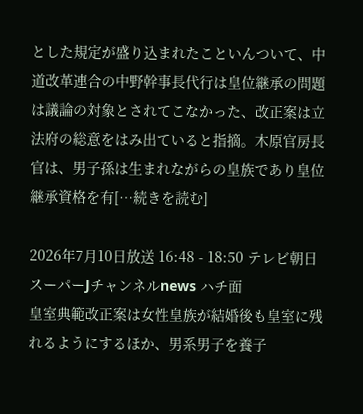とした規定が盛り込まれたこといんついて、中道改革連合の中野幹事長代行は皇位継承の問題は議論の対象とされてこなかった、改正案は立法府の総意をはみ出ていると指摘。木原官房長官は、男子孫は生まれながらの皇族であり皇位継承資格を有[…続きを読む]

2026年7月10日放送 16:48 - 18:50 テレビ朝日
スーパーJチャンネルnews ハチ面
皇室典範改正案は女性皇族が結婚後も皇室に残れるようにするほか、男系男子を養子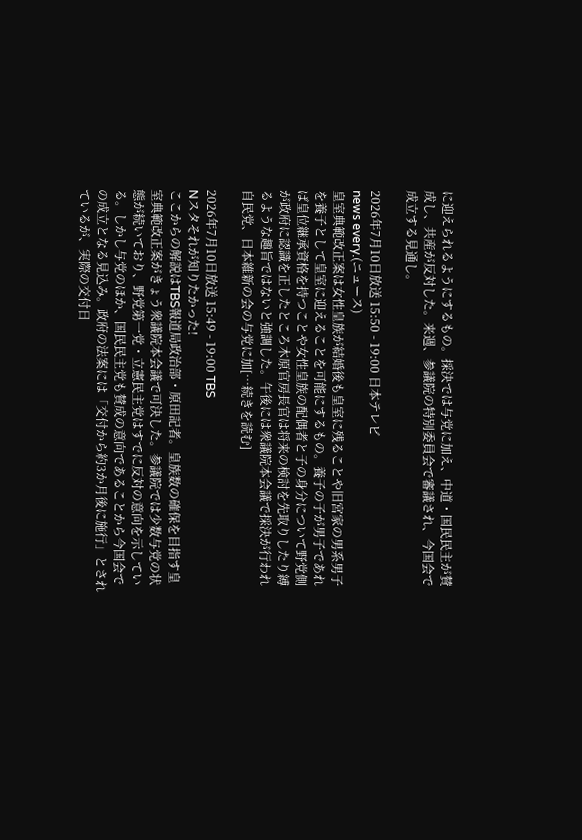に迎えられるようにするもの。採決では与党に加え、中道・国民民主が賛成し、共産が反対した。来週、参議院の特別委員会で審議され、今国会で成立する見通し。

2026年7月10日放送 15:50 - 19:00 日本テレビ
news every.(ニュース)
皇室典範改正案は女性皇族が結婚後も皇室に残ることや旧宮家の男系男子を養子として皇室に迎えることを可能にするもの。養子の子が男子であれば皇位継承資格を持つことや女性皇族の配偶者と子の身分について野党側が政府に認識を正したところ木原官房長官は将来の検討を先取りしたり縛るような趣旨ではないと強調した。午後には衆議院本会議で採決が行われ自民党、日本維新の会の与党に加[…続きを読む]

2026年7月10日放送 15:49 - 19:00 TBS
Nスタそれが知りたかった!
ここからの解説はTBS報道局政治部・原田記者。皇族数の確保を目指す皇室典範改正案がきょう衆議院本会議で可決した。参議院では少数与党の状態が続いており、野党第一党・立憲民主党はすでに反対の意向を示している。しかし与党のほか、国民民主党も賛成の意向であることから今国会での成立となる見込み。政府の法案には「交付から約3か月後に施行」とされているが、実際の交付日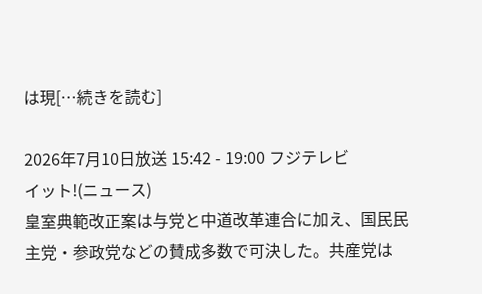は現[…続きを読む]

2026年7月10日放送 15:42 - 19:00 フジテレビ
イット!(ニュース)
皇室典範改正案は与党と中道改革連合に加え、国民民主党・参政党などの賛成多数で可決した。共産党は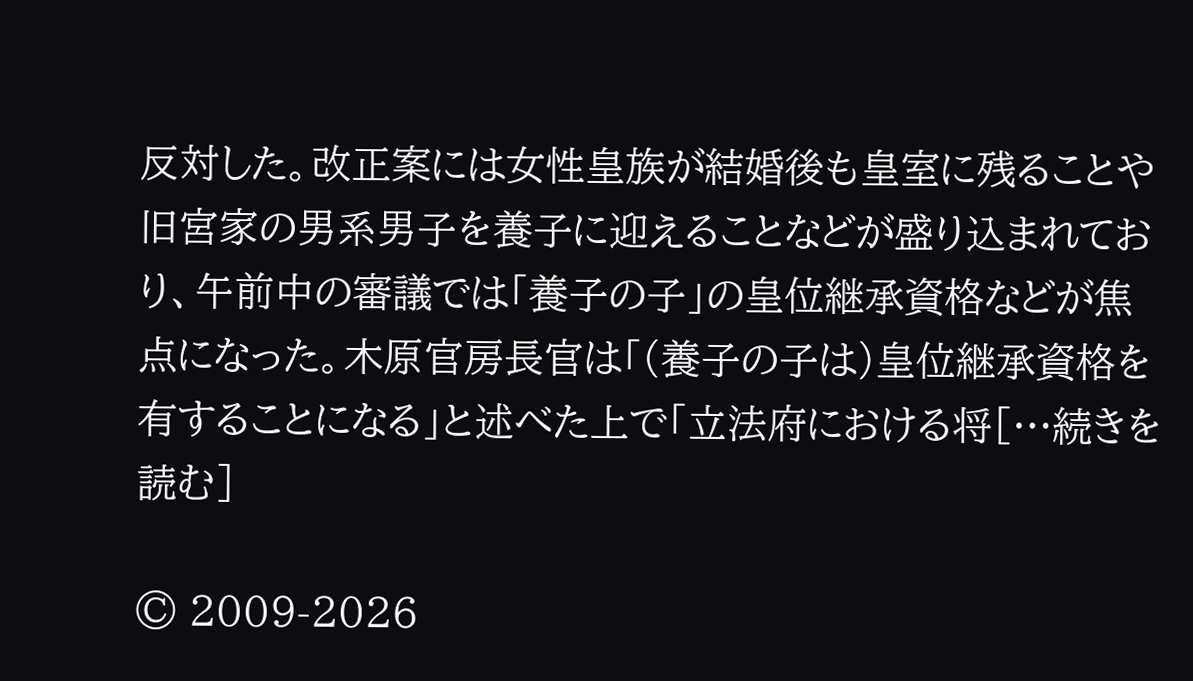反対した。改正案には女性皇族が結婚後も皇室に残ることや旧宮家の男系男子を養子に迎えることなどが盛り込まれており、午前中の審議では「養子の子」の皇位継承資格などが焦点になった。木原官房長官は「(養子の子は)皇位継承資格を有することになる」と述べた上で「立法府における将[…続きを読む]

© 2009-2026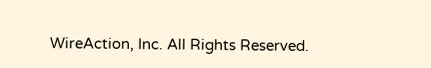WireAction, Inc. All Rights Reserved.